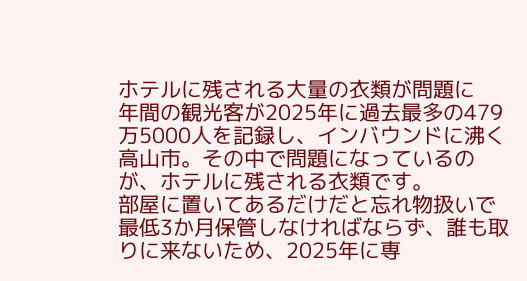ホテルに残される大量の衣類が問題に
年間の観光客が2025年に過去最多の479万5000人を記録し、インバウンドに沸く高山市。その中で問題になっているのが、ホテルに残される衣類です。
部屋に置いてあるだけだと忘れ物扱いで最低3か月保管しなければならず、誰も取りに来ないため、2025年に専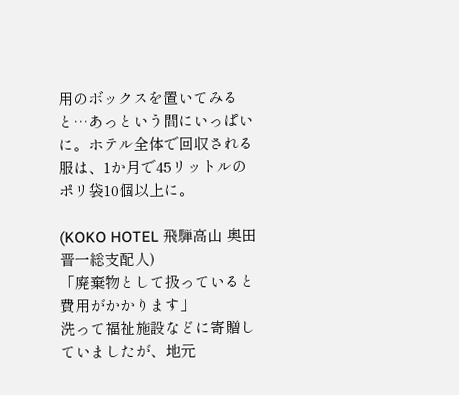用のボックスを置いてみると…あっという間にいっぱいに。ホテル全体で回収される服は、1か月で45リットルのポリ袋10個以上に。

(KOKO HOTEL 飛騨高山 奥田晋一総支配人)
「廃棄物として扱っていると費用がかかります」
洗って福祉施設などに寄贈していましたが、地元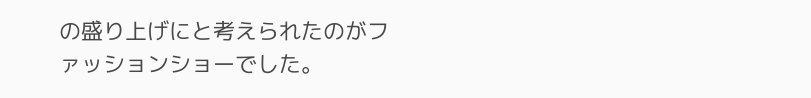の盛り上げにと考えられたのがファッションショーでした。